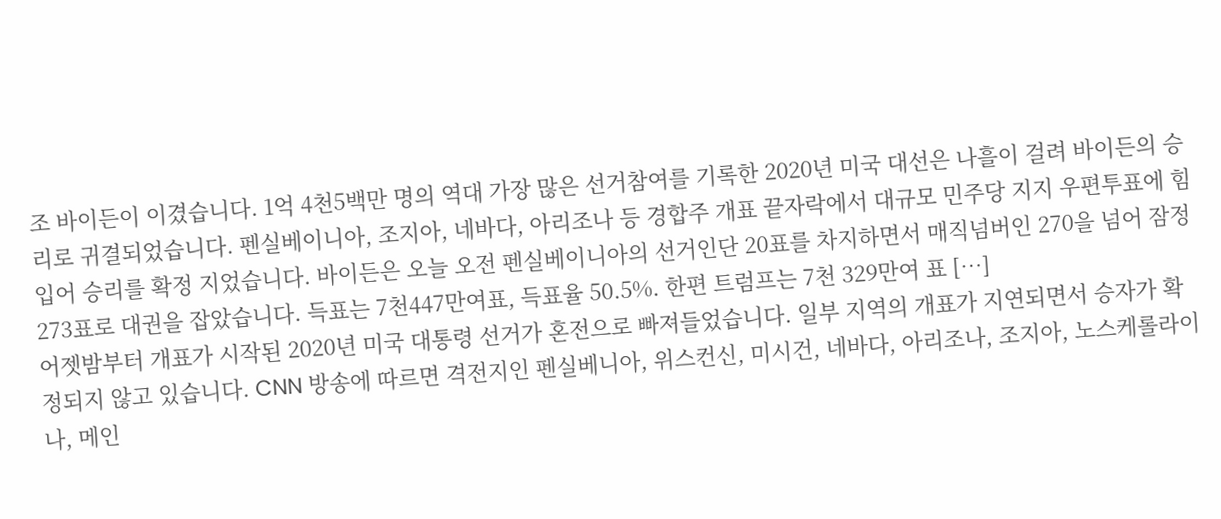조 바이든이 이겼습니다. 1억 4천5백만 명의 역대 가장 많은 선거참여를 기록한 2020년 미국 대선은 나흘이 걸려 바이든의 승리로 귀결되었습니다. 펜실베이니아, 조지아, 네바다, 아리조나 등 경합주 개표 끝자락에서 대규모 민주당 지지 우편투표에 힘입어 승리를 확정 지었습니다. 바이든은 오늘 오전 펜실베이니아의 선거인단 20표를 차지하면서 매직넘버인 270을 넘어 잠정 273표로 대권을 잡았습니다. 득표는 7천447만여표, 득표율 50.5%. 한편 트럼프는 7천 329만여 표 […]
어젯밤부터 개표가 시작된 2020년 미국 대통령 선거가 혼전으로 빠져들었습니다. 일부 지역의 개표가 지연되면서 승자가 확정되지 않고 있습니다. CNN 방송에 따르면 격전지인 펜실베니아, 위스컨신, 미시건, 네바다, 아리조나, 조지아, 노스케롤라이나, 메인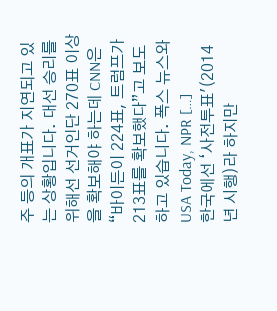주 등의 개표가 지연되고 있는 상황입니다. 대선 승리를 위해선 선거인단 270표 이상을 확보해야 하는데 CNN은 “바이든이 224표, 트럼프가 213표를 확보했다”고 보도하고 있습니다. 폭스 뉴스와 USA Today, NPR […]
한국에선 ‘사전투표'(2014년 시행)라 하지만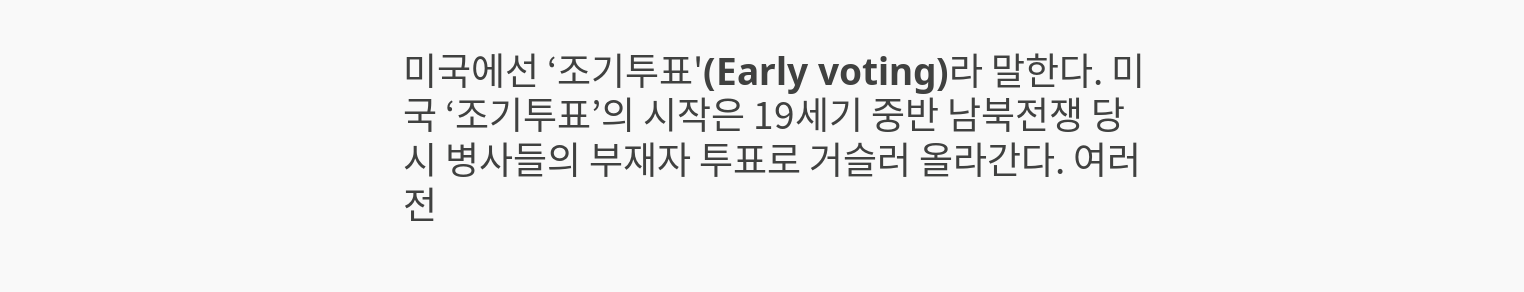미국에선 ‘조기투표'(Early voting)라 말한다. 미국 ‘조기투표’의 시작은 19세기 중반 남북전쟁 당시 병사들의 부재자 투표로 거슬러 올라간다. 여러 전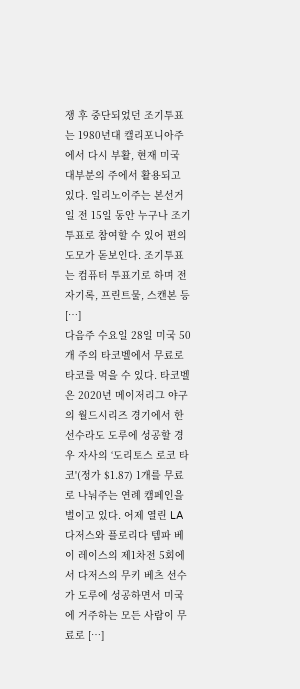쟁 후 중단되었던 조기투표는 1980년대 캘리포니아주에서 다시 부활, 현재 미국 대부분의 주에서 활용되고 있다. 일리노이주는 본선거일 전 15일 동안 누구나 조기투표로 참여할 수 있어 편의도모가 돋보인다. 조기투표는 컴퓨터 투표기로 하며 전자기록, 프린트물, 스캔본 등 […]
다음주 수요일 28일 미국 50개 주의 타코벨에서 무료로 타코를 먹을 수 있다. 타코벨은 2020년 메이저리그 야구의 월드시리즈 경기에서 한 선수라도 도루에 성공할 경우 자사의 ‘도리토스 로코 타코'(정가 $1.87) 1개를 무료로 나눠주는 연례 캠페인을 벌이고 있다. 어제 열린 LA다저스와 플로리다 템파 베이 레이스의 제1차전 5회에서 다저스의 무키 베츠 선수가 도루에 성공하면서 미국에 거주하는 모든 사람이 무료로 […]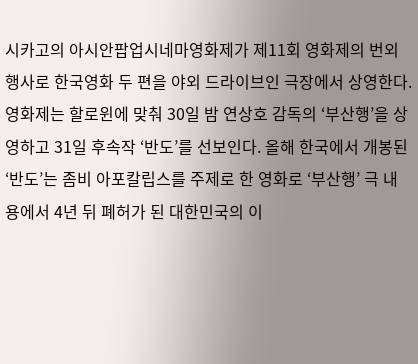시카고의 아시안팝업시네마영화제가 제11회 영화제의 번외 행사로 한국영화 두 편을 야외 드라이브인 극장에서 상영한다. 영화제는 할로윈에 맞춰 30일 밤 연상호 감독의 ‘부산행’을 상영하고 31일 후속작 ‘반도’를 선보인다. 올해 한국에서 개봉된 ‘반도’는 좀비 아포칼립스를 주제로 한 영화로 ‘부산행’ 극 내용에서 4년 뒤 폐허가 된 대한민국의 이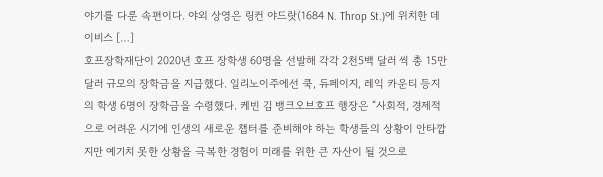야기를 다룬 속편이다. 야외 상영은 링컨 야드랏(1684 N. Throp St.)에 위치한 데이비스 […]
호프장학재단이 2020년 호프 장학생 60명을 선발해 각각 2천5백 달러 씩 총 15만 달러 규모의 장학금을 지급했다. 일리노이주에선 쿡, 듀페이지, 레익 카운티 등지의 학생 6명이 장학금을 수령했다. 케빈 김 뱅크오브호프 행장은 “사회적, 경제적으로 어려운 시기에 인생의 새로운 챕터를 준비해야 하는 학생들의 상황이 안타깝지만 예기치 못한 상황을 극복한 경험이 미래를 위한 큰 자산이 될 것으로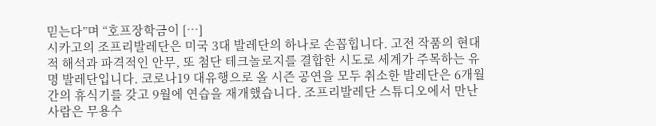믿는다”며 “호프장학금이 […]
시카고의 조프리발레단은 미국 3대 발레단의 하나로 손꼽힙니다. 고전 작품의 현대적 해석과 파격적인 안무, 또 첨단 테크놀로지를 결합한 시도로 세계가 주목하는 유명 발레단입니다. 코로나19 대유행으로 올 시즌 공연을 모두 취소한 발레단은 6개월간의 휴식기를 갖고 9월에 연습을 재개했습니다. 조프리발레단 스튜디오에서 만난 사람은 무용수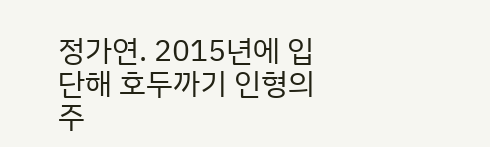정가연. 2015년에 입단해 호두까기 인형의 주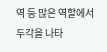역 등 많은 역할에서 두각을 나타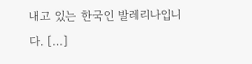내고 있는 한국인 발레리나입니다. […]